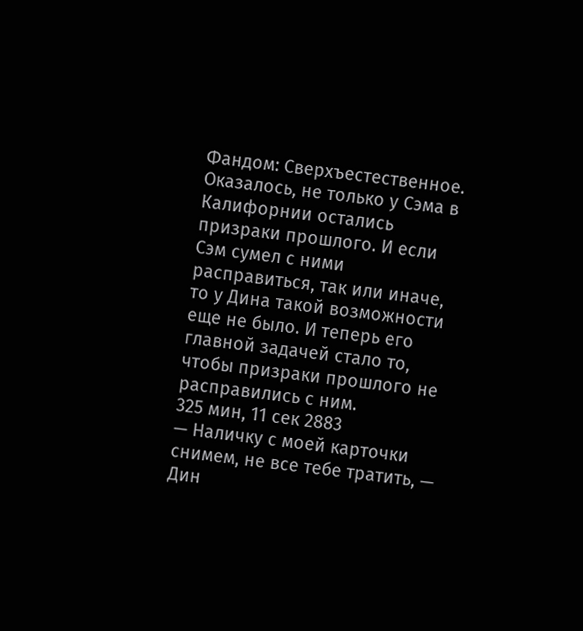Фандом: Сверхъестественное. Оказалось, не только у Сэма в Калифорнии остались призраки прошлого. И если Сэм сумел с ними расправиться, так или иначе, то у Дина такой возможности еще не было. И теперь его главной задачей стало то, чтобы призраки прошлого не расправились с ним.
325 мин, 11 сек 2883
— Наличку с моей карточки снимем, не все тебе тратить, — Дин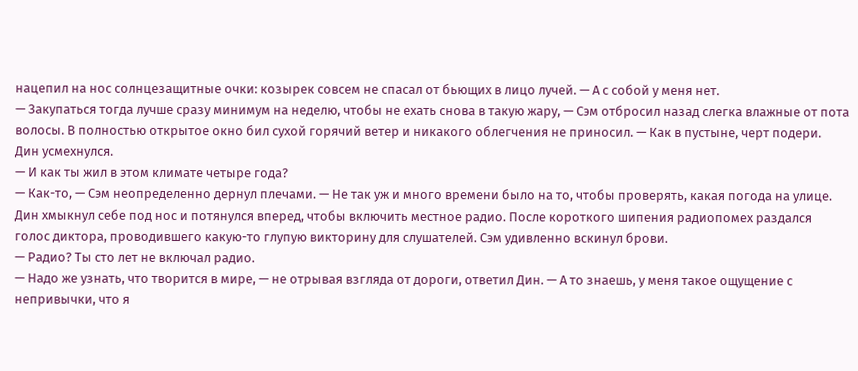нацепил на нос солнцезащитные очки: козырек совсем не спасал от бьющих в лицо лучей. — А с собой у меня нет.
— Закупаться тогда лучше сразу минимум на неделю, чтобы не ехать снова в такую жару, — Сэм отбросил назад слегка влажные от пота волосы. В полностью открытое окно бил сухой горячий ветер и никакого облегчения не приносил. — Как в пустыне, черт подери.
Дин усмехнулся.
— И как ты жил в этом климате четыре года?
— Как-то, — Сэм неопределенно дернул плечами. — Не так уж и много времени было на то, чтобы проверять, какая погода на улице.
Дин хмыкнул себе под нос и потянулся вперед, чтобы включить местное радио. После короткого шипения радиопомех раздался голос диктора, проводившего какую-то глупую викторину для слушателей. Сэм удивленно вскинул брови.
— Радио? Ты сто лет не включал радио.
— Надо же узнать, что творится в мире, — не отрывая взгляда от дороги, ответил Дин. — А то знаешь, у меня такое ощущение с непривычки, что я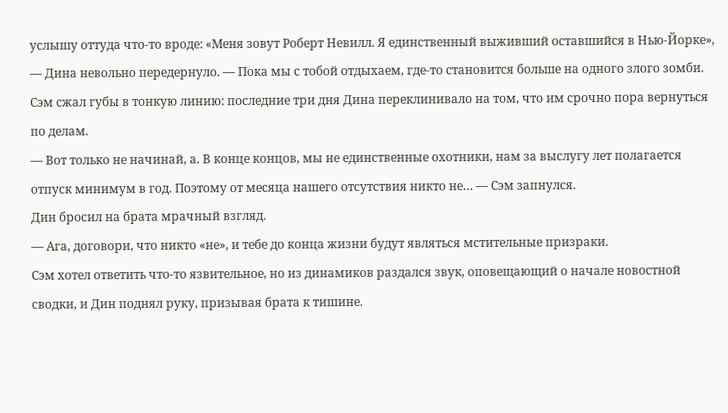услышу оттуда что-то вроде: «Меня зовут Роберт Невилл. Я единственный выживший оставшийся в Нью-Йорке», — Дина невольно передернуло. — Пока мы с тобой отдыхаем, где-то становится больше на одного злого зомби.
Сэм сжал губы в тонкую линию: последние три дня Дина переклинивало на том, что им срочно пора вернуться по делам.
— Вот только не начинай, а. В конце концов, мы не единственные охотники, нам за выслугу лет полагается отпуск минимум в год. Поэтому от месяца нашего отсутствия никто не… — Сэм запнулся.
Дин бросил на брата мрачный взгляд.
— Ага, договори, что никто «не», и тебе до конца жизни будут являться мстительные призраки.
Сэм хотел ответить что-то язвительное, но из динамиков раздался звук, оповещающий о начале новостной сводки, и Дин поднял руку, призывая брата к тишине.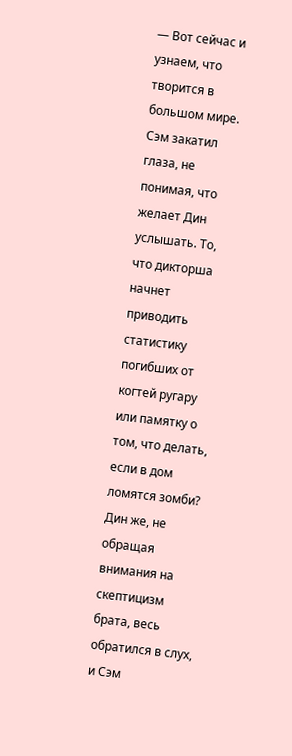— Вот сейчас и узнаем, что творится в большом мире.
Сэм закатил глаза, не понимая, что желает Дин услышать. То, что дикторша начнет приводить статистику погибших от когтей ругару или памятку о том, что делать, если в дом ломятся зомби? Дин же, не обращая внимания на скептицизм брата, весь обратился в слух, и Сэм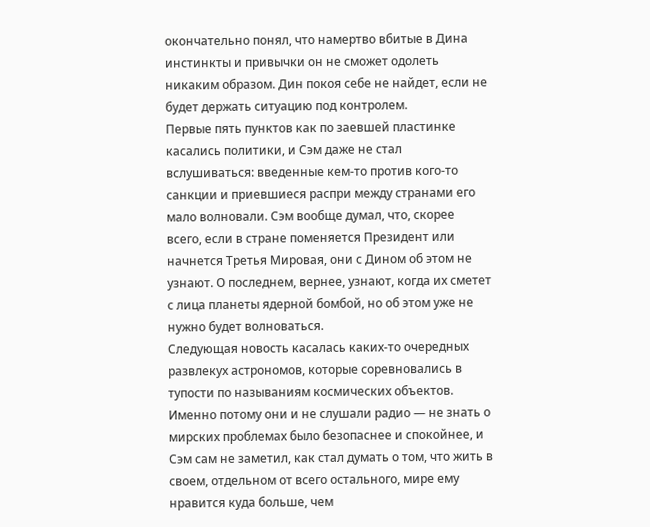окончательно понял, что намертво вбитые в Дина инстинкты и привычки он не сможет одолеть никаким образом. Дин покоя себе не найдет, если не будет держать ситуацию под контролем.
Первые пять пунктов как по заевшей пластинке касались политики, и Сэм даже не стал вслушиваться: введенные кем-то против кого-то санкции и приевшиеся распри между странами его мало волновали. Сэм вообще думал, что, скорее всего, если в стране поменяется Президент или начнется Третья Мировая, они с Дином об этом не узнают. О последнем, вернее, узнают, когда их сметет с лица планеты ядерной бомбой, но об этом уже не нужно будет волноваться.
Следующая новость касалась каких-то очередных развлекух астрономов, которые соревновались в тупости по называниям космических объектов. Именно потому они и не слушали радио — не знать о мирских проблемах было безопаснее и спокойнее, и Сэм сам не заметил, как стал думать о том, что жить в своем, отдельном от всего остального, мире ему нравится куда больше, чем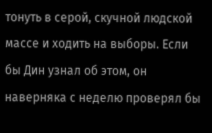тонуть в серой, скучной людской массе и ходить на выборы. Если бы Дин узнал об этом, он наверняка с неделю проверял бы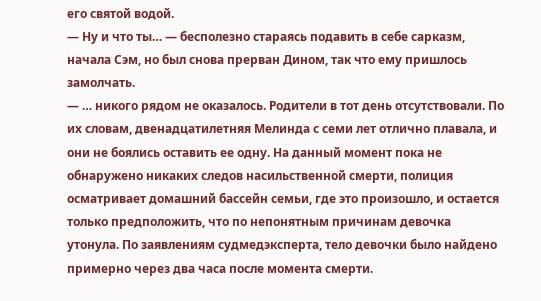его святой водой.
— Ну и что ты… — бесполезно стараясь подавить в себе сарказм, начала Сэм, но был снова прерван Дином, так что ему пришлось замолчать.
— … никого рядом не оказалось. Родители в тот день отсутствовали. По их словам, двенадцатилетняя Мелинда с семи лет отлично плавала, и они не боялись оставить ее одну. На данный момент пока не обнаружено никаких следов насильственной смерти, полиция осматривает домашний бассейн семьи, где это произошло, и остается только предположить, что по непонятным причинам девочка утонула. По заявлениям судмедэксперта, тело девочки было найдено примерно через два часа после момента смерти.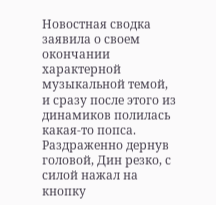Новостная сводка заявила о своем окончании характерной музыкальной темой, и сразу после этого из динамиков полилась какая-то попса. Раздраженно дернув головой, Дин резко, с силой нажал на кнопку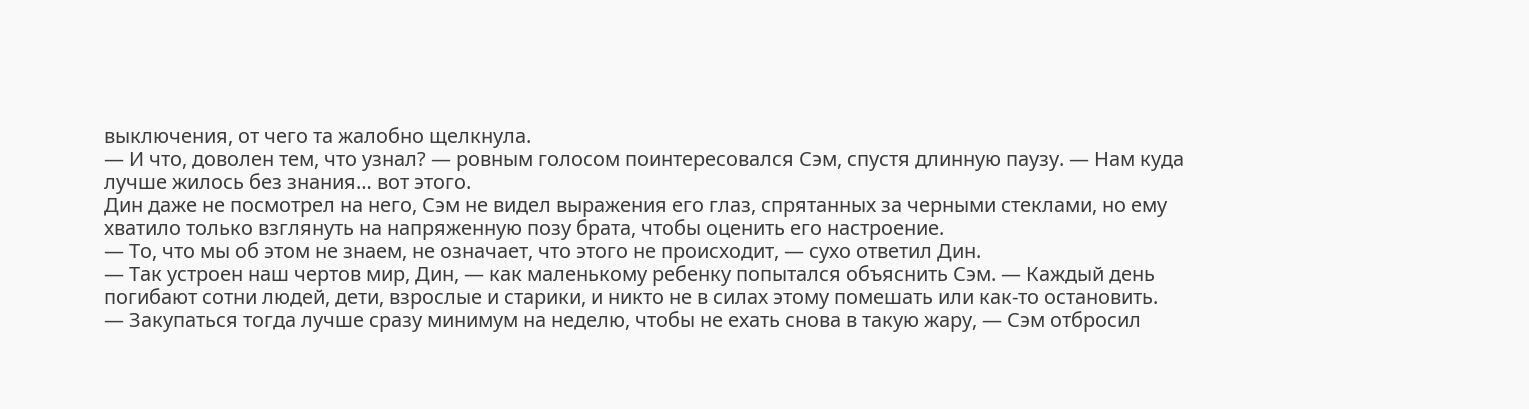выключения, от чего та жалобно щелкнула.
— И что, доволен тем, что узнал? — ровным голосом поинтересовался Сэм, спустя длинную паузу. — Нам куда лучше жилось без знания… вот этого.
Дин даже не посмотрел на него, Сэм не видел выражения его глаз, спрятанных за черными стеклами, но ему хватило только взглянуть на напряженную позу брата, чтобы оценить его настроение.
— То, что мы об этом не знаем, не означает, что этого не происходит, — сухо ответил Дин.
— Так устроен наш чертов мир, Дин, — как маленькому ребенку попытался объяснить Сэм. — Каждый день погибают сотни людей, дети, взрослые и старики, и никто не в силах этому помешать или как-то остановить.
— Закупаться тогда лучше сразу минимум на неделю, чтобы не ехать снова в такую жару, — Сэм отбросил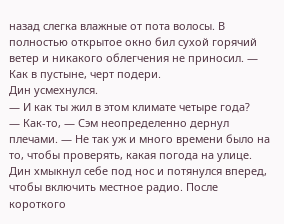назад слегка влажные от пота волосы. В полностью открытое окно бил сухой горячий ветер и никакого облегчения не приносил. — Как в пустыне, черт подери.
Дин усмехнулся.
— И как ты жил в этом климате четыре года?
— Как-то, — Сэм неопределенно дернул плечами. — Не так уж и много времени было на то, чтобы проверять, какая погода на улице.
Дин хмыкнул себе под нос и потянулся вперед, чтобы включить местное радио. После короткого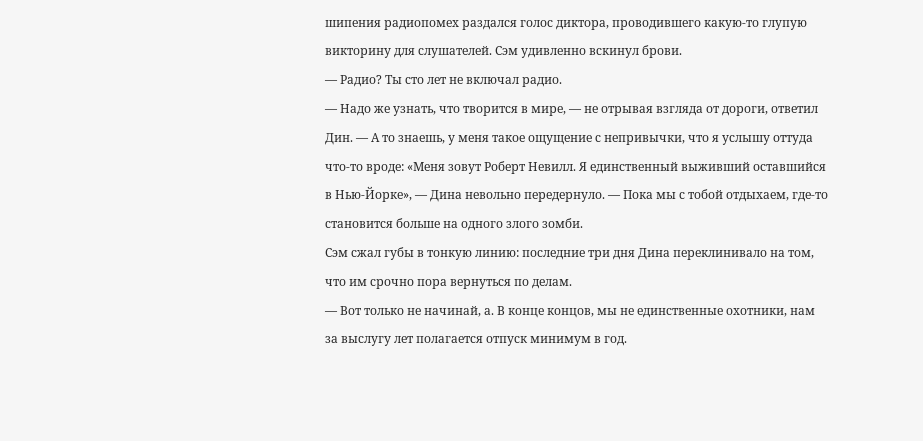шипения радиопомех раздался голос диктора, проводившего какую-то глупую викторину для слушателей. Сэм удивленно вскинул брови.
— Радио? Ты сто лет не включал радио.
— Надо же узнать, что творится в мире, — не отрывая взгляда от дороги, ответил Дин. — А то знаешь, у меня такое ощущение с непривычки, что я услышу оттуда что-то вроде: «Меня зовут Роберт Невилл. Я единственный выживший оставшийся в Нью-Йорке», — Дина невольно передернуло. — Пока мы с тобой отдыхаем, где-то становится больше на одного злого зомби.
Сэм сжал губы в тонкую линию: последние три дня Дина переклинивало на том, что им срочно пора вернуться по делам.
— Вот только не начинай, а. В конце концов, мы не единственные охотники, нам за выслугу лет полагается отпуск минимум в год.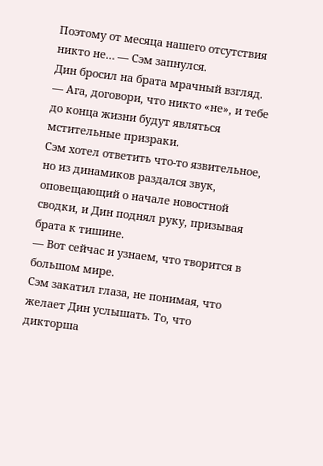Поэтому от месяца нашего отсутствия никто не… — Сэм запнулся.
Дин бросил на брата мрачный взгляд.
— Ага, договори, что никто «не», и тебе до конца жизни будут являться мстительные призраки.
Сэм хотел ответить что-то язвительное, но из динамиков раздался звук, оповещающий о начале новостной сводки, и Дин поднял руку, призывая брата к тишине.
— Вот сейчас и узнаем, что творится в большом мире.
Сэм закатил глаза, не понимая, что желает Дин услышать. То, что дикторша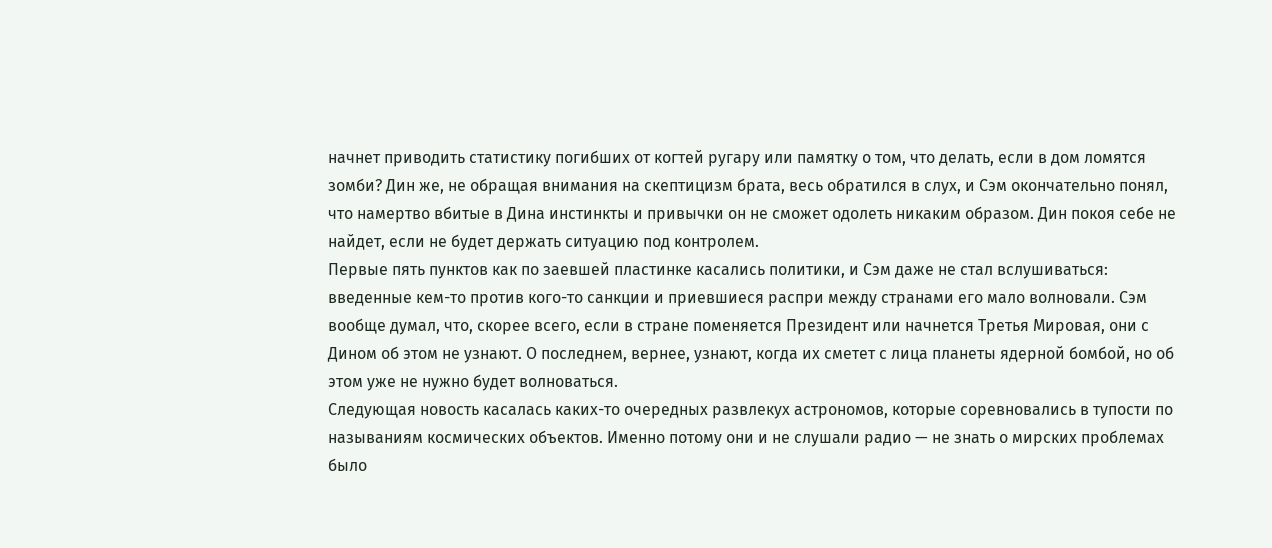начнет приводить статистику погибших от когтей ругару или памятку о том, что делать, если в дом ломятся зомби? Дин же, не обращая внимания на скептицизм брата, весь обратился в слух, и Сэм окончательно понял, что намертво вбитые в Дина инстинкты и привычки он не сможет одолеть никаким образом. Дин покоя себе не найдет, если не будет держать ситуацию под контролем.
Первые пять пунктов как по заевшей пластинке касались политики, и Сэм даже не стал вслушиваться: введенные кем-то против кого-то санкции и приевшиеся распри между странами его мало волновали. Сэм вообще думал, что, скорее всего, если в стране поменяется Президент или начнется Третья Мировая, они с Дином об этом не узнают. О последнем, вернее, узнают, когда их сметет с лица планеты ядерной бомбой, но об этом уже не нужно будет волноваться.
Следующая новость касалась каких-то очередных развлекух астрономов, которые соревновались в тупости по называниям космических объектов. Именно потому они и не слушали радио — не знать о мирских проблемах было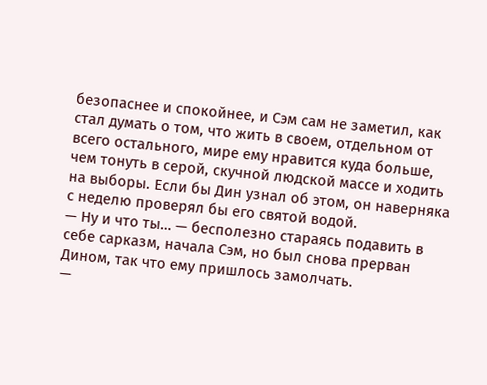безопаснее и спокойнее, и Сэм сам не заметил, как стал думать о том, что жить в своем, отдельном от всего остального, мире ему нравится куда больше, чем тонуть в серой, скучной людской массе и ходить на выборы. Если бы Дин узнал об этом, он наверняка с неделю проверял бы его святой водой.
— Ну и что ты… — бесполезно стараясь подавить в себе сарказм, начала Сэм, но был снова прерван Дином, так что ему пришлось замолчать.
—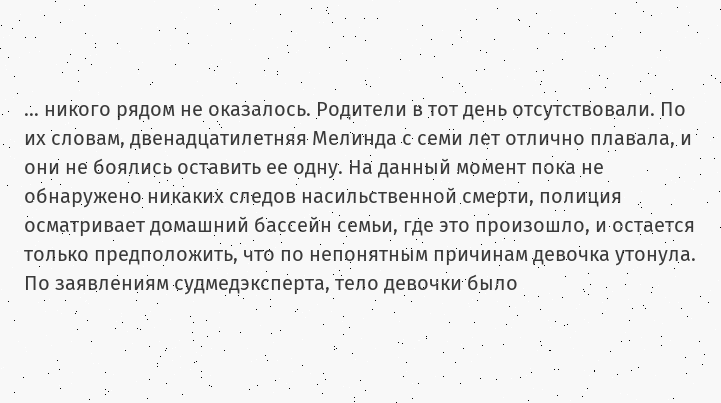… никого рядом не оказалось. Родители в тот день отсутствовали. По их словам, двенадцатилетняя Мелинда с семи лет отлично плавала, и они не боялись оставить ее одну. На данный момент пока не обнаружено никаких следов насильственной смерти, полиция осматривает домашний бассейн семьи, где это произошло, и остается только предположить, что по непонятным причинам девочка утонула. По заявлениям судмедэксперта, тело девочки было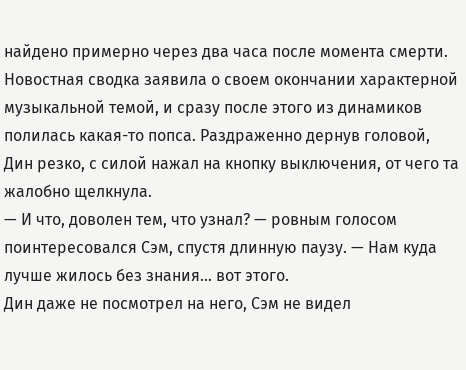найдено примерно через два часа после момента смерти.
Новостная сводка заявила о своем окончании характерной музыкальной темой, и сразу после этого из динамиков полилась какая-то попса. Раздраженно дернув головой, Дин резко, с силой нажал на кнопку выключения, от чего та жалобно щелкнула.
— И что, доволен тем, что узнал? — ровным голосом поинтересовался Сэм, спустя длинную паузу. — Нам куда лучше жилось без знания… вот этого.
Дин даже не посмотрел на него, Сэм не видел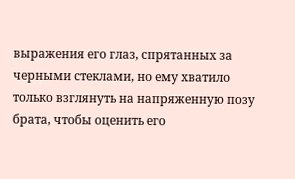выражения его глаз, спрятанных за черными стеклами, но ему хватило только взглянуть на напряженную позу брата, чтобы оценить его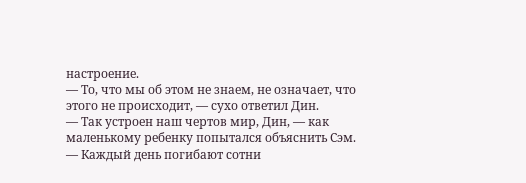настроение.
— То, что мы об этом не знаем, не означает, что этого не происходит, — сухо ответил Дин.
— Так устроен наш чертов мир, Дин, — как маленькому ребенку попытался объяснить Сэм. — Каждый день погибают сотни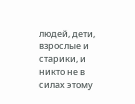людей, дети, взрослые и старики, и никто не в силах этому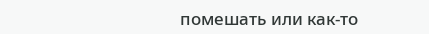помешать или как-то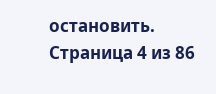остановить.
Страница 4 из 86